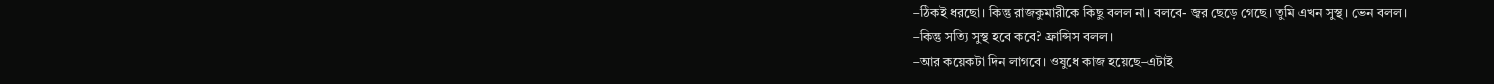–ঠিকই ধরছো। কিন্তু রাজকুমারীকে কিছু বলল না। বলবে- জ্বর ছেড়ে গেছে। তুমি এখন সুস্থ। ভেন বলল।
–কিন্তু সত্যি সুস্থ হবে কবে? ফ্রান্সিস বলল।
–আর কয়েকটা দিন লাগবে। ওষুধে কাজ হয়েছে–এটাই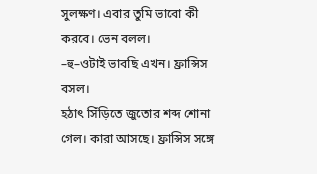সুলক্ষণ। এবার তুমি ভাবো কী করবে। ভেন বলল।
–হু–ওটাই ভাবছি এখন। ফ্রান্সিস বসল।
হঠাৎ সিঁড়িতে জুতোর শব্দ শোনা গেল। কারা আসছে। ফ্রান্সিস সঙ্গে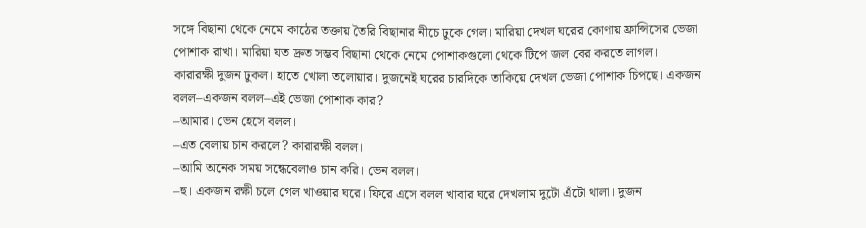সঙ্গে বিছানা থেকে নেমে কাঠের তক্তায় তৈরি বিছানার নীচে ঢুকে গেল। মারিয়া দেখল ঘরের কোণায় ফ্রান্সিসের ভেজা পোশাক রাখা। মারিয়া যত দ্রুত সম্ভব বিছানা থেকে নেমে পোশাকগুলো থেকে টিপে জল বের করতে লাগল।
কারারক্ষী দুজন ঢুকল। হাতে খোলা তলোয়ার। দুজনেই ঘরের চারদিকে তাকিয়ে দেখল ভেজা পোশাক চিপছে। একজন বলল–একজন বলল–এই ভেজা পোশাক কার?
–আমার। ভেন হেসে বলল।
–এত বেলায় চান করলে? কারারক্ষী বলল।
–আমি অনেক সময় সন্ধেবেলাও চান করি। ভেন বলল।
–হু। একজন রক্ষী চলে গেল খাওয়ার ঘরে। ফিরে এসে বলল খাবার ঘরে দেখলাম দুটো এঁটো থালা। দুজন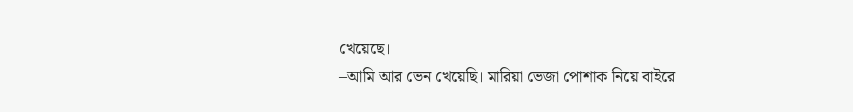খেয়েছে।
–আমি আর ভেন খেয়েছি। মারিয়া ভেজা পোশাক নিয়ে বাইরে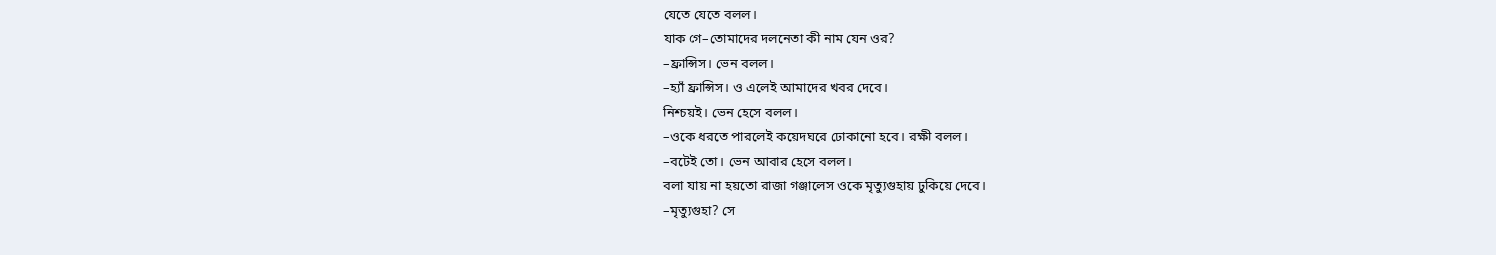যেতে যেতে বলল।
যাক গে–তোমাদের দলনেতা কী নাম যেন ওর?
–ফ্রান্সিস। ভেন বলল।
–হ্যাঁ ফ্রান্সিস। ও এলেই আমাদের খবর দেবে।
নিশ্চয়ই। ভেন হেসে বলল।
–ওকে ধরতে পারলেই কয়েদঘরে ঢোকানো হবে। রক্ষী বলল।
–বটেই তো। ভেন আবার হেসে বলল।
বলা যায় না হয়তো রাজা গঞ্জালেস ওকে মৃত্যুগুহায় ঢুকিয়ে দেবে।
–মৃত্যুগুহা? সে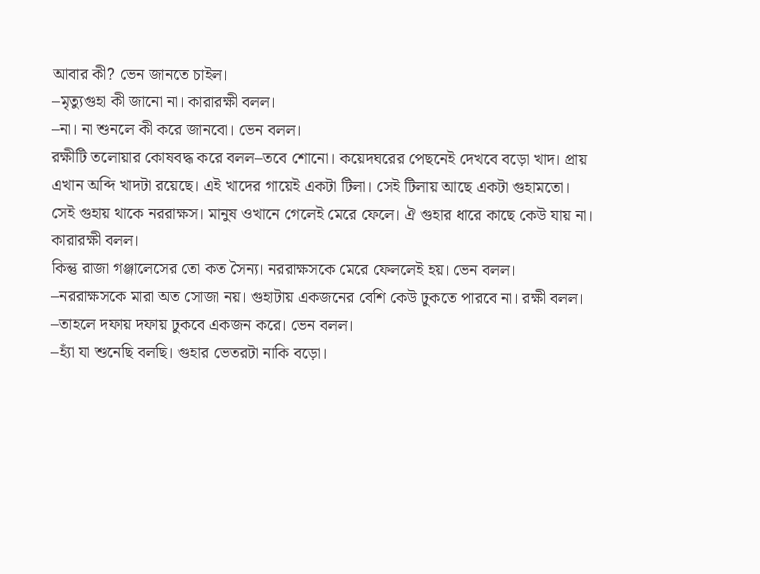আবার কী? ভেন জানতে চাইল।
–মৃত্যুগুহা কী জানো না। কারারক্ষী বলল।
–না। না শুনলে কী করে জানবো। ভেন বলল।
রক্ষীটি তলোয়ার কোষবদ্ধ করে বলল–তবে শোনো। কয়েদঘরের পেছনেই দেখবে বড়ো খাদ। প্রায় এখান অব্দি খাদটা রয়েছে। এই খাদের গায়েই একটা টিলা। সেই টিলায় আছে একটা গুহামতো। সেই গুহায় থাকে নররাক্ষস। মানুষ ওখানে গেলেই মেরে ফেলে। ঐ গুহার ধারে কাছে কেউ যায় না। কারারক্ষী বলল।
কিন্তু রাজা গঞ্জালেসের তো কত সৈন্য। নররাক্ষসকে মেরে ফেললেই হয়। ভেন বলল।
–নররাক্ষসকে মারা অত সোজা নয়। গুহাটায় একজনের বেশি কেউ ঢুকতে পারবে না। রক্ষী বলল।
–তাহলে দফায় দফায় ঢুকবে একজন করে। ভেন বলল।
–হ্যাঁ যা শুনেছি বলছি। গুহার ভেতরটা নাকি বড়ো।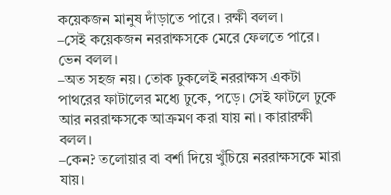কয়েকজন মানুষ দাঁড়াতে পারে। রক্ষী বলল।
–সেই কয়েকজন নররাক্ষসকে মেরে ফেলতে পারে। ভেন বলল।
–অত সহজ নয়। তোক ঢুকলেই নররাক্ষস একটা পাথরের ফাটালের মধ্যে ঢুকে, পড়ে। সেই ফাটলে ঢুকে আর নররাক্ষসকে আক্রমণ করা যায় না। কারারক্ষী বলল।
–কেন? তলোয়ার বা বর্শা দিয়ে খুঁচিয়ে নররাক্ষসকে মারা যায়।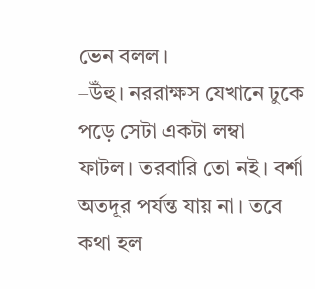ভেন বলল।
–উঁহু। নররাক্ষস যেখানে ঢুকে পড়ে সেটা একটা লম্বা ফাটল। তরবারি তো নই। বর্শা অতদূর পর্যন্ত যায় না। তবে কথা হল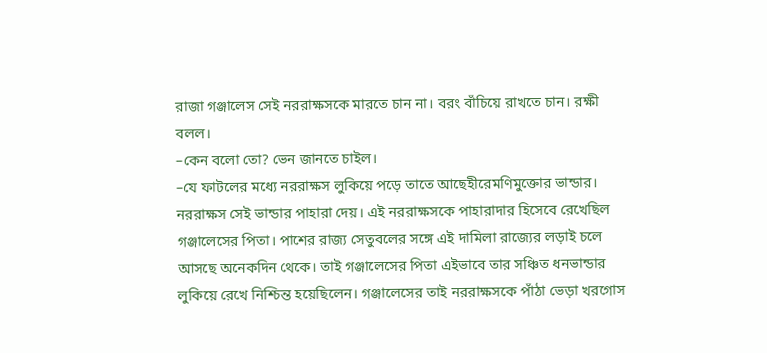রাজা গঞ্জালেস সেই নররাক্ষসকে মারতে চান না। বরং বাঁচিয়ে রাখতে চান। রক্ষী বলল।
–কেন বলো তো? ভেন জানতে চাইল।
–যে ফাটলের মধ্যে নররাক্ষস লুকিয়ে পড়ে তাতে আছেহীরেমণিমুক্তোর ভান্ডার। নররাক্ষস সেই ভান্ডার পাহারা দেয়। এই নররাক্ষসকে পাহারাদার হিসেবে রেখেছিল গঞ্জালেসের পিতা। পাশের রাজ্য সেতুবলের সঙ্গে এই দামিলা রাজ্যের লড়াই চলে আসছে অনেকদিন থেকে। তাই গঞ্জালেসের পিতা এইভাবে তার সঞ্চিত ধনভান্ডার লুকিয়ে রেখে নিশ্চিন্ত হয়েছিলেন। গঞ্জালেসের তাই নররাক্ষসকে পাঁঠা ভেড়া খরগোস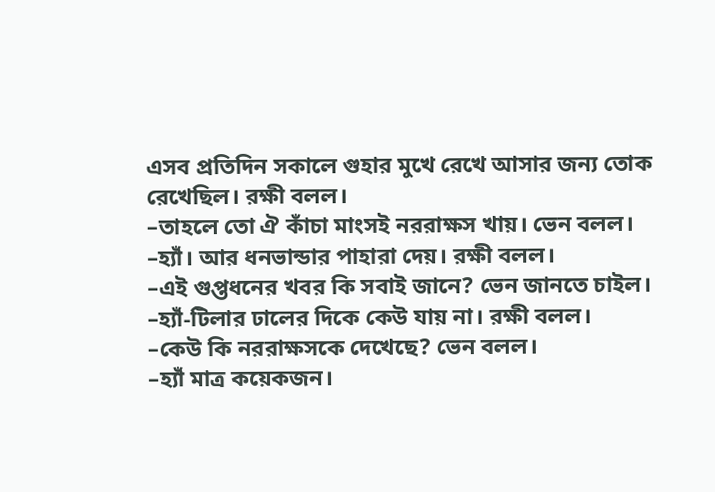এসব প্রতিদিন সকালে গুহার মুখে রেখে আসার জন্য তোক রেখেছিল। রক্ষী বলল।
–তাহলে তো ঐ কাঁচা মাংসই নররাক্ষস খায়। ভেন বলল।
–হ্যাঁ। আর ধনভান্ডার পাহারা দেয়। রক্ষী বলল।
–এই গুপ্তধনের খবর কি সবাই জানে? ভেন জানতে চাইল।
–হ্যাঁ-টিলার ঢালের দিকে কেউ যায় না। রক্ষী বলল।
–কেউ কি নররাক্ষসকে দেখেছে? ভেন বলল।
–হ্যাঁ মাত্র কয়েকজন।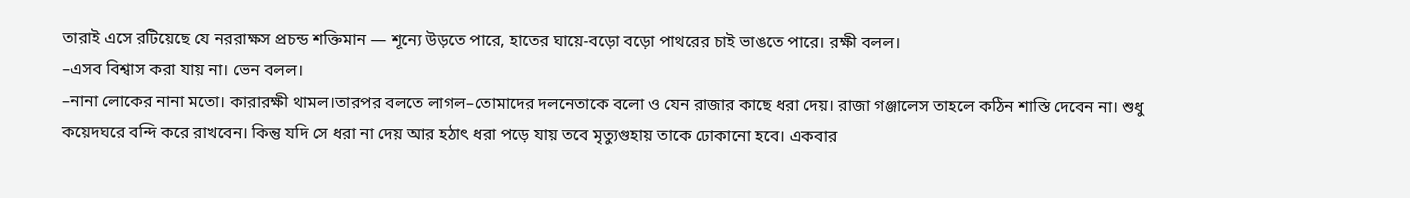তারাই এসে রটিয়েছে যে নররাক্ষস প্রচন্ড শক্তিমান — শূন্যে উড়তে পারে, হাতের ঘায়ে-বড়ো বড়ো পাথরের চাই ভাঙতে পারে। রক্ষী বলল।
–এসব বিশ্বাস করা যায় না। ভেন বলল।
–নানা লোকের নানা মতো। কারারক্ষী থামল।তারপর বলতে লাগল–তোমাদের দলনেতাকে বলো ও যেন রাজার কাছে ধরা দেয়। রাজা গঞ্জালেস তাহলে কঠিন শাস্তি দেবেন না। শুধু কয়েদঘরে বন্দি করে রাখবেন। কিন্তু যদি সে ধরা না দেয় আর হঠাৎ ধরা পড়ে যায় তবে মৃত্যুগুহায় তাকে ঢোকানো হবে। একবার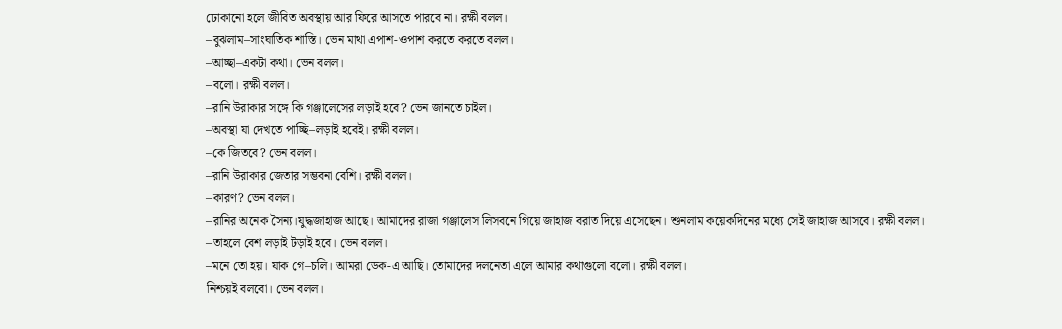ঢোকানো হলে জীবিত অবস্থায় আর ফিরে আসতে পারবে না। রক্ষী বলল।
–বুঝলাম–সাংঘাতিক শাস্তি। ভেন মাথা এপাশ-ওপাশ করতে করতে বলল।
–আচ্ছা–একটা কথা। ভেন বলল।
–বলো। রক্ষী বলল।
–রানি উরাকার সঙ্গে কি গঞ্জালেসের লড়াই হবে? ভেন জানতে চাইল।
–অবস্থা যা দেখতে পাচ্ছি–লড়াই হবেই। রক্ষী বলল।
–কে জিতবে? ভেন বলল।
–রানি উরাকার জেতার সম্ভবনা বেশি। রক্ষী বলল।
–কারণ? ভেন বলল।
–রানির অনেক সৈন্য।যুদ্ধজাহাজ আছে। আমাদের রাজা গঞ্জালেস লিসবনে গিয়ে জাহাজ বরাত দিয়ে এসেছেন। শুনলাম কয়েকদিনের মধ্যে সেই জাহাজ আসবে। রক্ষী বলল।
–তাহলে বেশ লড়াই টড়াই হবে। ভেন বলল।
–মনে তো হয়। যাক গে–চলি। আমরা ডেক-এ আছি। তোমাদের দলনেতা এলে আমার কথাগুলো বলো। রক্ষী বলল।
নিশ্চয়ই বলবো। ভেন বলল।